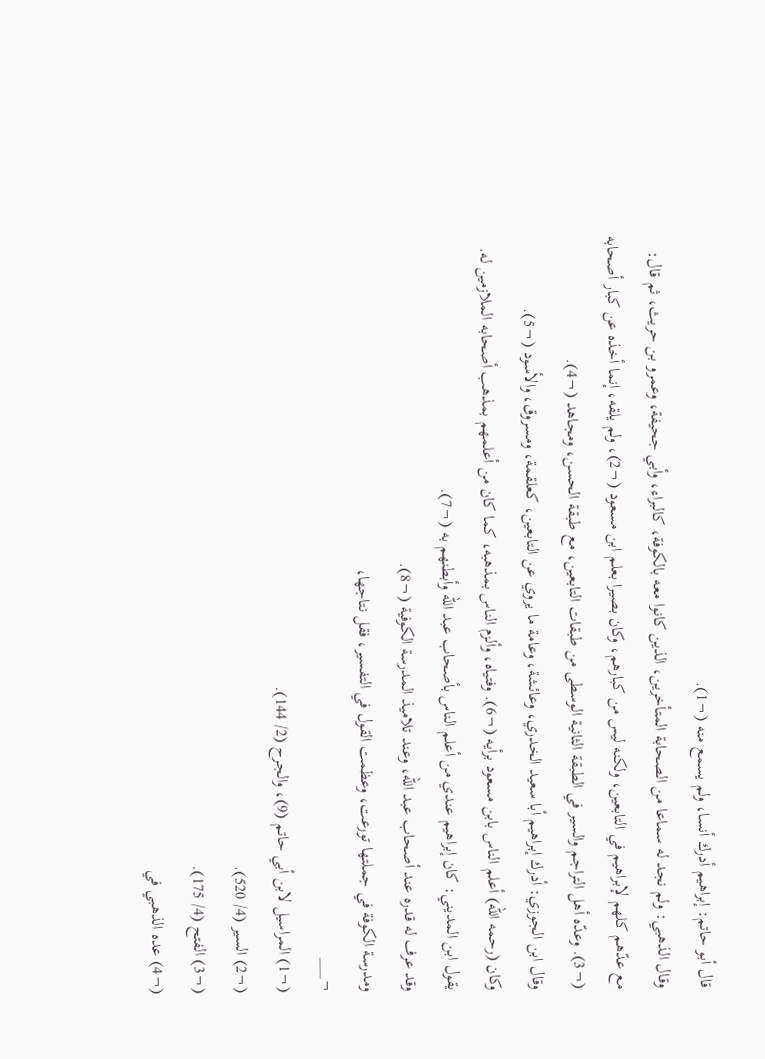قال أبو حاتم: إبراهيم أدرك أنسا، ولم يسمع منه (¬1).
وقال الذهبي: ولم نجد له سماعا من الصحابة المتأخرين، الذين كانوا معه بالكوفة، كالبراء، وأبي جحيفة، وعمرو بن حريث، ثم قال: مع عدّهم كلهم لإبراهيم في التابعين، ولكنه ليس من كبارهم، وكان بصيرا بعلم ابن مسعود (¬2)، ولم يلقه، إنما أخذه عن كبار أصحابه (¬3). وعدّه أهل التراجم والسير في الطبقة الثانية الوسطى من طبقات التابعين، مع طبقة الحسن، ومجاهد (¬4).
وقال ابن الجوزي: أدرك إبراهيم أبا سعيد الخدري، وعائشة، وعامة ما يروي عن التابعين، كعلقمة، ومسروق، والأسود (¬5).
وكان (رحمه الله) أعلم الناس بابن مسعود برأيه (¬6). وفتياه، وألزم الناس بمذهبه، كما كان من أعلمهم بمذهب أصحابه الملازمين له.
يقول ابن المديني: كان إبراهيم عندي من أعلم الناس بأصحاب عبد الله وأبطنهم به (¬7).
وقد عرف له قدره عند أصحاب عبد الله، وعند تلاميذ المدرسة الكوفية (¬8).
ومدرسة الكوفة في جملتها تورعت، وعظمت القول في التفسير، فقل نتاجها،
¬___
(¬1) المراسيل لابن أبي حاتم (9)، والجرح (2/ 144).
(¬2) السير (4/ 520).
(¬3) الفتح (4/ 175).
(¬4) عده الذهبي في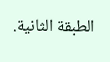الطبقة الثانية.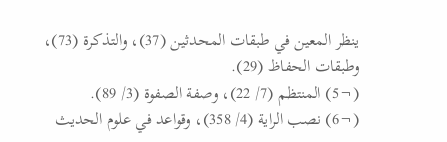ينظر المعين في طبقات المحدثين (37)، والتذكرة (73)، وطبقات الحفاظ (29).
(¬5) المنتظم (7/ 22)، وصفة الصفوة (3/ 89).
(¬6) نصب الراية (4/ 358)، وقواعد في علوم الحديث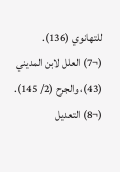للتهانوي (136).
(¬7) العلل لابن المديني (43)، والجرح (2/ 145).
(¬8) التعديل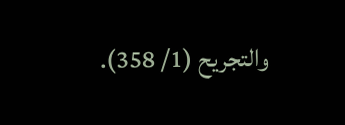والتجريح (1/ 358).